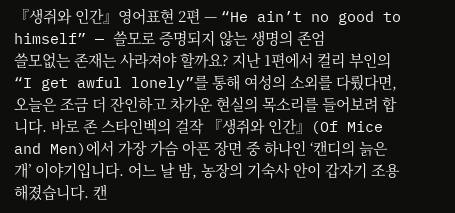『생쥐와 인간』영어표현 2편 — “He ain’t no good to himself” — 쓸모로 증명되지 않는 생명의 존엄
쓸모없는 존재는 사라져야 할까요? 지난 1편에서 컬리 부인의 “I get awful lonely”를 통해 여성의 소외를 다뤘다면, 오늘은 조금 더 잔인하고 차가운 현실의 목소리를 들어보려 합니다. 바로 존 스타인벡의 걸작 『생쥐와 인간』(Of Mice and Men)에서 가장 가슴 아픈 장면 중 하나인 ‘캔디의 늙은 개’ 이야기입니다. 어느 날 밤, 농장의 기숙사 안이 갑자기 조용해졌습니다. 캔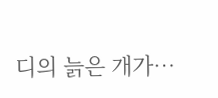디의 늙은 개가…